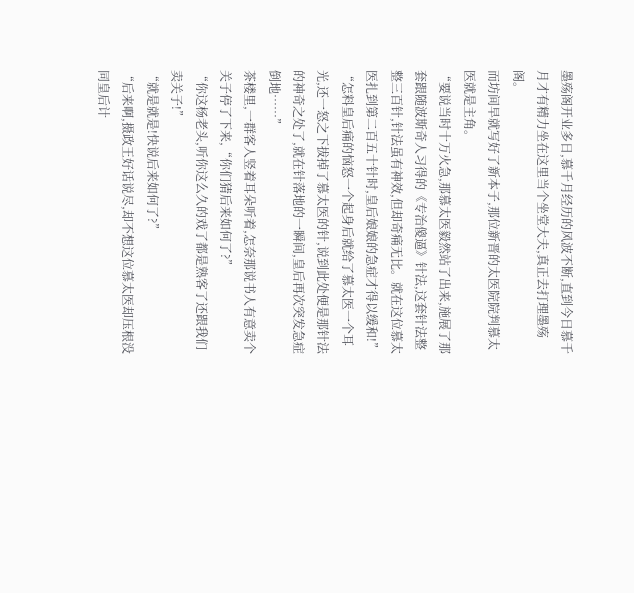墨殇阁开业多日,慕千月经历的风波不断,直到今日慕千月才有精力坐在这里当个坐堂大夫,真正去打理墨殇阁。
而坊间早就写好了新本子,那位新晋的太医院院判慕太医就是主角。
“要说当时十万火急,那慕太医毅然站了出来,施展了那套跟随波斯奇人习得的《专治傻逼》针法,这套针法整整三百针,针法虽有神效,但却奇痛无比。就在这位慕太医扎到第二百五十针时,皇后娘娘的急症才得以缓和!”
“怎料皇后痛的恼怒一个起身后就给了慕太医一个耳光,还一怒之下拔掉了慕太医的针,说到此处便是那针法的神奇之处了,就在针落地的一瞬间,皇后再次突发急症倒地……”
茶楼里,一群客人竖着耳朵听着,怎奈那说书人有意卖个关子停了下来,“你们猜后来如何了?”
“你这杨老头,听你这么久的戏了都是熟客了还跟我们卖关子!”
“就是就是!快说后来如何了?”
“后来啊,摄政王好话说尽,却不想这位慕太医却压根没同皇后计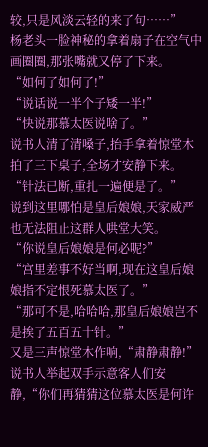较,只是风淡云轻的来了句……”
杨老头一脸神秘的拿着扇子在空气中画圈圈,那张嘴就又停了下来。
“如何了如何了!”
“说话说一半个子矮一半!”
“快说那慕太医说啥了。”
说书人清了清嗓子,抬手拿着惊堂木拍了三下桌子,全场才安静下来。
“针法已断,重扎一遍便是了。”
说到这里哪怕是皇后娘娘,天家威严也无法阻止这群人哄堂大笑。
“你说皇后娘娘是何必呢?”
“宫里差事不好当啊,现在这皇后娘娘指不定恨死慕太医了。”
“那可不是,哈哈哈,那皇后娘娘岂不是挨了五百五十针。”
又是三声惊堂木作响,“肃静肃静!”说书人举起双手示意客人们安静,“你们再猜猜这位慕太医是何许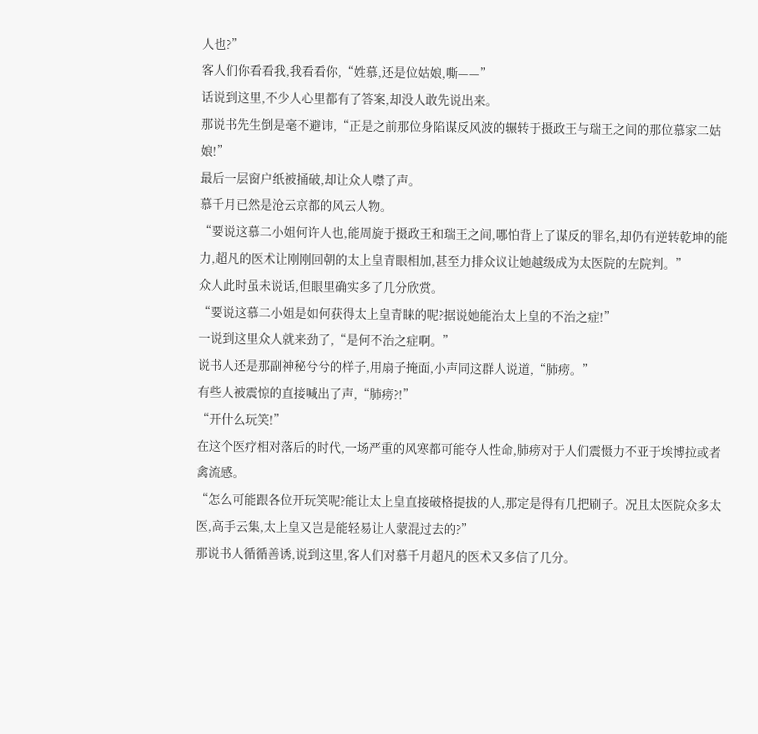人也?”
客人们你看看我,我看看你,“姓慕,还是位姑娘,嘶——”
话说到这里,不少人心里都有了答案,却没人敢先说出来。
那说书先生倒是毫不避讳,“正是之前那位身陷谋反风波的辗转于摄政王与瑞王之间的那位慕家二姑娘!”
最后一层窗户纸被捅破,却让众人噤了声。
慕千月已然是沧云京都的风云人物。
“要说这慕二小姐何许人也,能周旋于摄政王和瑞王之间,哪怕背上了谋反的罪名,却仍有逆转乾坤的能力,超凡的医术让刚刚回朝的太上皇青眼相加,甚至力排众议让她越级成为太医院的左院判。”
众人此时虽未说话,但眼里确实多了几分欣赏。
“要说这慕二小姐是如何获得太上皇青睐的呢?据说她能治太上皇的不治之症!”
一说到这里众人就来劲了,“是何不治之症啊。”
说书人还是那副神秘兮兮的样子,用扇子掩面,小声同这群人说道,“肺痨。”
有些人被震惊的直接喊出了声,“肺痨?!”
“开什么玩笑!”
在这个医疗相对落后的时代,一场严重的风寒都可能夺人性命,肺痨对于人们震慑力不亚于埃博拉或者禽流感。
“怎么可能跟各位开玩笑呢?能让太上皇直接破格提拔的人,那定是得有几把刷子。况且太医院众多太医,高手云集,太上皇又岂是能轻易让人蒙混过去的?”
那说书人循循善诱,说到这里,客人们对慕千月超凡的医术又多信了几分。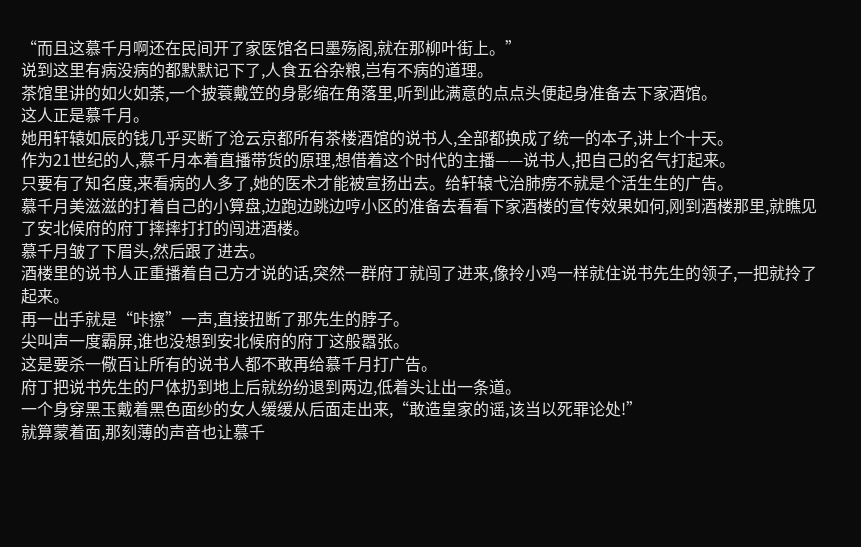“而且这慕千月啊还在民间开了家医馆名曰墨殇阁,就在那柳叶街上。”
说到这里有病没病的都默默记下了,人食五谷杂粮,岂有不病的道理。
茶馆里讲的如火如荼,一个披蓑戴笠的身影缩在角落里,听到此满意的点点头便起身准备去下家酒馆。
这人正是慕千月。
她用轩辕如辰的钱几乎买断了沧云京都所有茶楼酒馆的说书人,全部都换成了统一的本子,讲上个十天。
作为21世纪的人,慕千月本着直播带货的原理,想借着这个时代的主播——说书人,把自己的名气打起来。
只要有了知名度,来看病的人多了,她的医术才能被宣扬出去。给轩辕弋治肺痨不就是个活生生的广告。
慕千月美滋滋的打着自己的小算盘,边跑边跳边哼小区的准备去看看下家酒楼的宣传效果如何,刚到酒楼那里,就瞧见了安北候府的府丁摔摔打打的闯进酒楼。
慕千月皱了下眉头,然后跟了进去。
酒楼里的说书人正重播着自己方才说的话,突然一群府丁就闯了进来,像拎小鸡一样就住说书先生的领子,一把就拎了起来。
再一出手就是“咔擦”一声,直接扭断了那先生的脖子。
尖叫声一度霸屏,谁也没想到安北候府的府丁这般嚣张。
这是要杀一儆百让所有的说书人都不敢再给慕千月打广告。
府丁把说书先生的尸体扔到地上后就纷纷退到两边,低着头让出一条道。
一个身穿黑玉戴着黑色面纱的女人缓缓从后面走出来,“敢造皇家的谣,该当以死罪论处!”
就算蒙着面,那刻薄的声音也让慕千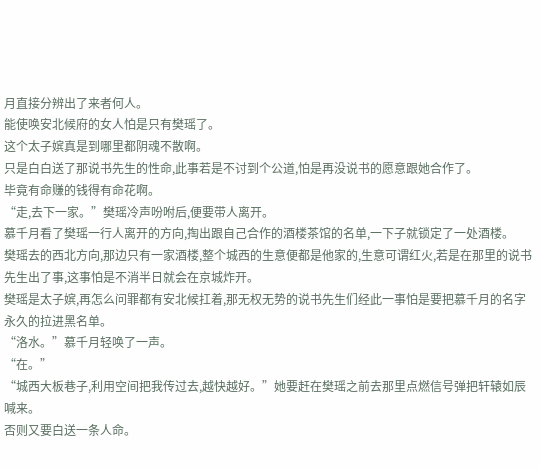月直接分辨出了来者何人。
能使唤安北候府的女人怕是只有樊瑶了。
这个太子嫔真是到哪里都阴魂不散啊。
只是白白送了那说书先生的性命,此事若是不讨到个公道,怕是再没说书的愿意跟她合作了。
毕竟有命赚的钱得有命花啊。
“走,去下一家。”樊瑶冷声吩咐后,便要带人离开。
慕千月看了樊瑶一行人离开的方向,掏出跟自己合作的酒楼茶馆的名单,一下子就锁定了一处酒楼。
樊瑶去的西北方向,那边只有一家酒楼,整个城西的生意便都是他家的,生意可谓红火,若是在那里的说书先生出了事,这事怕是不消半日就会在京城炸开。
樊瑶是太子嫔,再怎么问罪都有安北候扛着,那无权无势的说书先生们经此一事怕是要把慕千月的名字永久的拉进黑名单。
“洛水。”慕千月轻唤了一声。
“在。”
“城西大板巷子,利用空间把我传过去,越快越好。”她要赶在樊瑶之前去那里点燃信号弹把轩辕如辰喊来。
否则又要白送一条人命。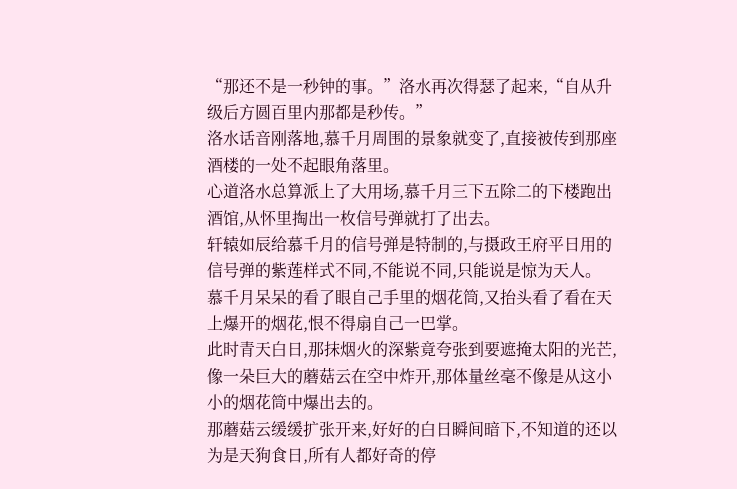“那还不是一秒钟的事。”洛水再次得瑟了起来,“自从升级后方圆百里内那都是秒传。”
洛水话音刚落地,慕千月周围的景象就变了,直接被传到那座酒楼的一处不起眼角落里。
心道洛水总算派上了大用场,慕千月三下五除二的下楼跑出酒馆,从怀里掏出一枚信号弹就打了出去。
轩辕如辰给慕千月的信号弹是特制的,与摄政王府平日用的信号弹的紫莲样式不同,不能说不同,只能说是惊为天人。
慕千月呆呆的看了眼自己手里的烟花筒,又抬头看了看在天上爆开的烟花,恨不得扇自己一巴掌。
此时青天白日,那抹烟火的深紫竟夸张到要遮掩太阳的光芒,像一朵巨大的蘑菇云在空中炸开,那体量丝毫不像是从这小小的烟花筒中爆出去的。
那蘑菇云缓缓扩张开来,好好的白日瞬间暗下,不知道的还以为是天狗食日,所有人都好奇的停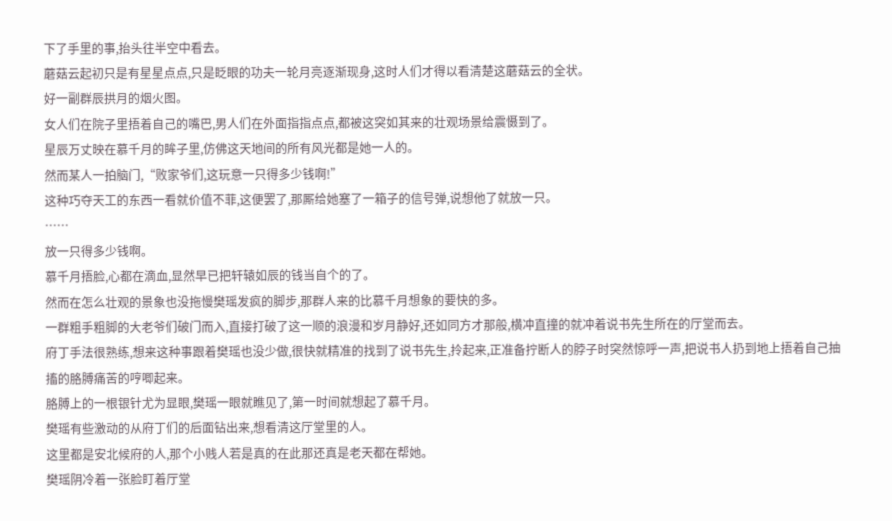下了手里的事,抬头往半空中看去。
蘑菇云起初只是有星星点点,只是眨眼的功夫一轮月亮逐渐现身,这时人们才得以看清楚这蘑菇云的全状。
好一副群辰拱月的烟火图。
女人们在院子里捂着自己的嘴巴,男人们在外面指指点点,都被这突如其来的壮观场景给震慑到了。
星辰万丈映在慕千月的眸子里,仿佛这天地间的所有风光都是她一人的。
然而某人一拍脑门,“败家爷们,这玩意一只得多少钱啊!”
这种巧夺天工的东西一看就价值不菲,这便罢了,那厮给她塞了一箱子的信号弹,说想他了就放一只。
……
放一只得多少钱啊。
慕千月捂脸,心都在滴血,显然早已把轩辕如辰的钱当自个的了。
然而在怎么壮观的景象也没拖慢樊瑶发疯的脚步,那群人来的比慕千月想象的要快的多。
一群粗手粗脚的大老爷们破门而入,直接打破了这一顺的浪漫和岁月静好,还如同方才那般,横冲直撞的就冲着说书先生所在的厅堂而去。
府丁手法很熟练,想来这种事跟着樊瑶也没少做,很快就精准的找到了说书先生,拎起来,正准备拧断人的脖子时突然惊呼一声,把说书人扔到地上捂着自己抽搐的胳膊痛苦的哼唧起来。
胳膊上的一根银针尤为显眼,樊瑶一眼就瞧见了,第一时间就想起了慕千月。
樊瑶有些激动的从府丁们的后面钻出来,想看清这厅堂里的人。
这里都是安北候府的人,那个小贱人若是真的在此那还真是老天都在帮她。
樊瑶阴冷着一张脸盯着厅堂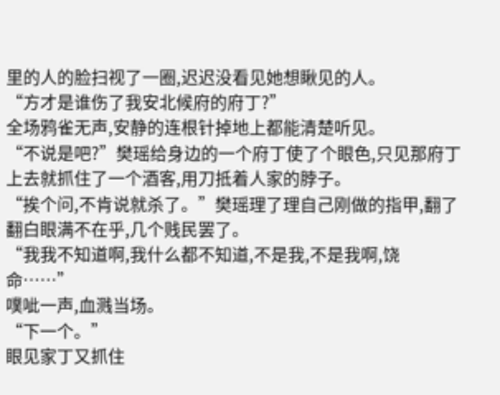里的人的脸扫视了一圈,迟迟没看见她想瞅见的人。
“方才是谁伤了我安北候府的府丁?”
全场鸦雀无声,安静的连根针掉地上都能清楚听见。
“不说是吧?”樊瑶给身边的一个府丁使了个眼色,只见那府丁上去就抓住了一个酒客,用刀抵着人家的脖子。
“挨个问,不肯说就杀了。”樊瑶理了理自己刚做的指甲,翻了翻白眼满不在乎,几个贱民罢了。
“我我不知道啊,我什么都不知道,不是我,不是我啊,饶命……”
噗呲一声,血溅当场。
“下一个。”
眼见家丁又抓住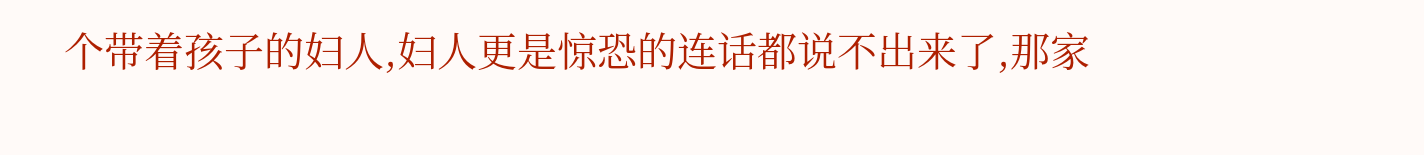个带着孩子的妇人,妇人更是惊恐的连话都说不出来了,那家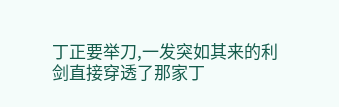丁正要举刀,一发突如其来的利剑直接穿透了那家丁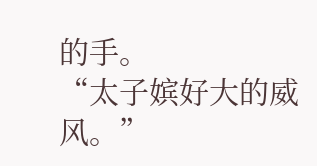的手。
“太子嫔好大的威风。”